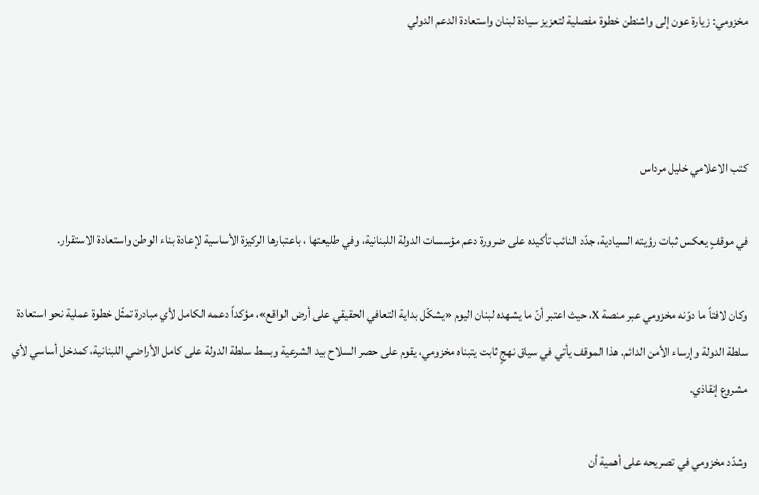مخزومي: زيارة عون إلى واشنطن خطوة مفصلية لتعزيز سيادة لبنان واستعادة الدعم الدولي



كتب الاعلامي خليل مرداس

في موقفٍ يعكس ثبات رؤيته السيادية، جدّد النائب تأكيده على ضرورة دعم مؤسسات الدولة اللبنانية، وفي طليعتها ، باعتبارها الركيزة الأساسية لإعادة بناء الوطن واستعادة الاستقرار.

وكان لافتاً ما دوّنه مخزومي عبر منصة X، حيث اعتبر أنّ ما يشهده لبنان اليوم «يشكّل بداية التعافي الحقيقي على أرض الواقع»، مؤكداً دعمه الكامل لأي مبادرة تمثّل خطوة عملية نحو استعادة سلطة الدولة وإرساء الأمن الدائم. هذا الموقف يأتي في سياق نهجٍ ثابت يتبناه مخزومي، يقوم على حصر السلاح بيد الشرعية وبسط سلطة الدولة على كامل الأراضي اللبنانية، كمدخل أساسي لأي مشروع إنقاذي.

وشدّد مخزومي في تصريحه على أهمية أن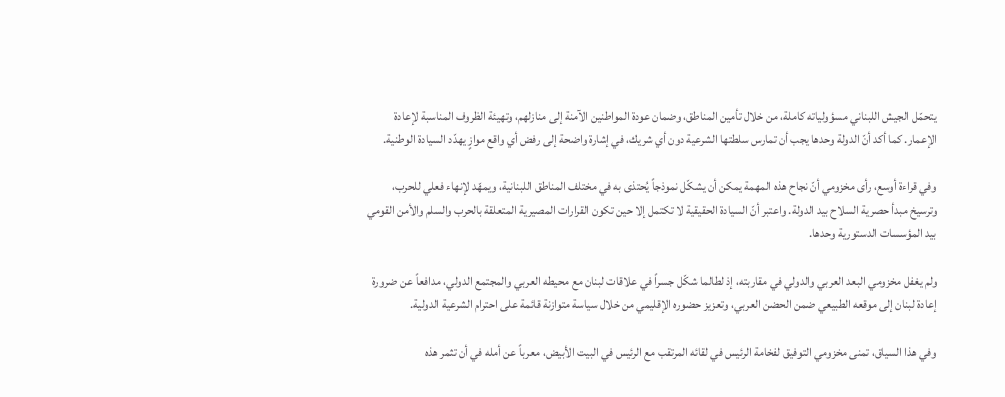يتحمّل الجيش اللبناني مسؤولياته كاملة، من خلال تأمين المناطق، وضمان عودة المواطنين الآمنة إلى منازلهم، وتهيئة الظروف المناسبة لإعادة الإعمار. كما أكد أنّ الدولة وحدها يجب أن تمارس سلطتها الشرعية دون أي شريك، في إشارة واضحة إلى رفض أي واقع موازٍ يهدّد السيادة الوطنية.

وفي قراءة أوسع، رأى مخزومي أنّ نجاح هذه المهمة يمكن أن يشكّل نموذجاً يُحتذى به في مختلف المناطق اللبنانية، ويمهّد لإنهاء فعلي للحرب، وترسيخ مبدأ حصرية السلاح بيد الدولة. واعتبر أنّ السيادة الحقيقية لا تكتمل إلا حين تكون القرارات المصيرية المتعلقة بالحرب والسلم والأمن القومي بيد المؤسسات الدستورية وحدها.

ولم يغفل مخزومي البعد العربي والدولي في مقاربته، إذ لطالما شكّل جسراً في علاقات لبنان مع محيطه العربي والمجتمع الدولي، مدافعاً عن ضرورة إعادة لبنان إلى موقعه الطبيعي ضمن الحضن العربي، وتعزيز حضوره الإقليمي من خلال سياسة متوازنة قائمة على احترام الشرعية الدولية.

وفي هذا السياق، تمنى مخزومي التوفيق لفخامة الرئيس في لقائه المرتقب مع الرئيس في البيت الأبيض، معرباً عن أمله في أن تثمر هذه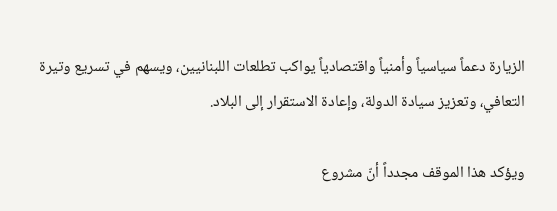الزيارة دعماً سياسياً وأمنياً واقتصادياً يواكب تطلعات اللبنانيين، ويسهم في تسريع وتيرة التعافي، وتعزيز سيادة الدولة، وإعادة الاستقرار إلى البلاد.

ويؤكد هذا الموقف مجدداً أنّ مشروع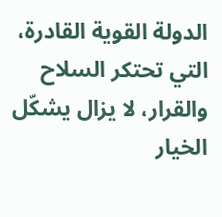الدولة القوية القادرة، التي تحتكر السلاح والقرار، لا يزال يشكّل الخيار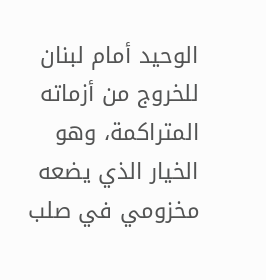الوحيد أمام لبنان للخروج من أزماته المتراكمة، وهو الخيار الذي يضعه مخزومي في صلب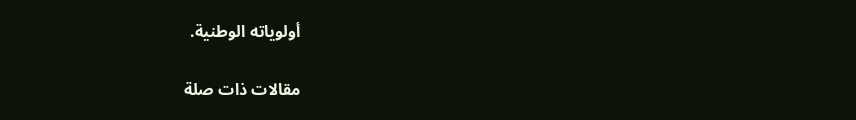أولوياته الوطنية.

مقالات ذات صلة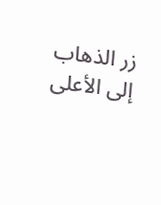زر الذهاب إلى الأعلى